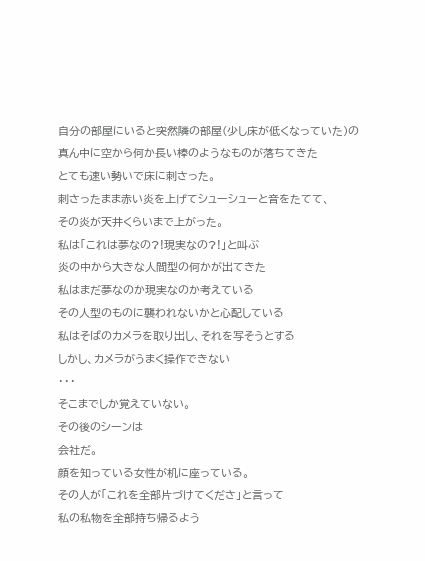自分の部屋にいると突然隣の部屋(少し床が低くなっていた)の
真ん中に空から何か長い棒のようなものが落ちてきた
とても速い勢いで床に刺さった。
刺さったまま赤い炎を上げてシューシューと音をたてて、
その炎が天井くらいまで上がった。
私は「これは夢なの?!現実なの?!」と叫ぶ
炎の中から大きな人間型の何かが出てきた
私はまだ夢なのか現実なのか考えている
その人型のものに襲われないかと心配している
私はそばのカメラを取り出し、それを写そうとする
しかし、カメラがうまく操作できない
・・・
そこまでしか覚えていない。
その後のシーンは
会社だ。
顔を知っている女性が机に座っている。
その人が「これを全部片づけてくださ」と言って
私の私物を全部持ち帰るよう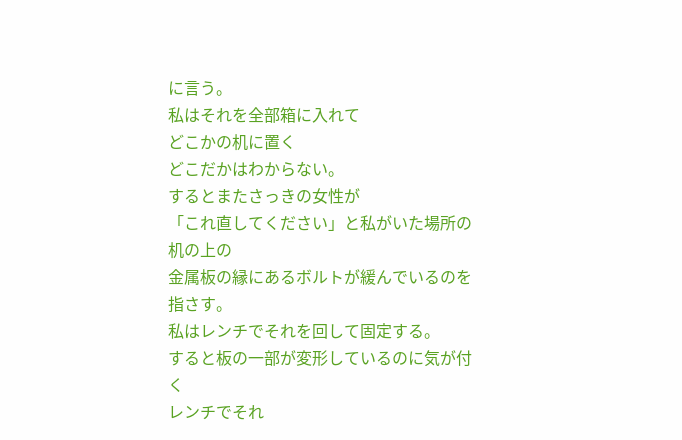に言う。
私はそれを全部箱に入れて
どこかの机に置く
どこだかはわからない。
するとまたさっきの女性が
「これ直してください」と私がいた場所の机の上の
金属板の縁にあるボルトが緩んでいるのを指さす。
私はレンチでそれを回して固定する。
すると板の一部が変形しているのに気が付く
レンチでそれ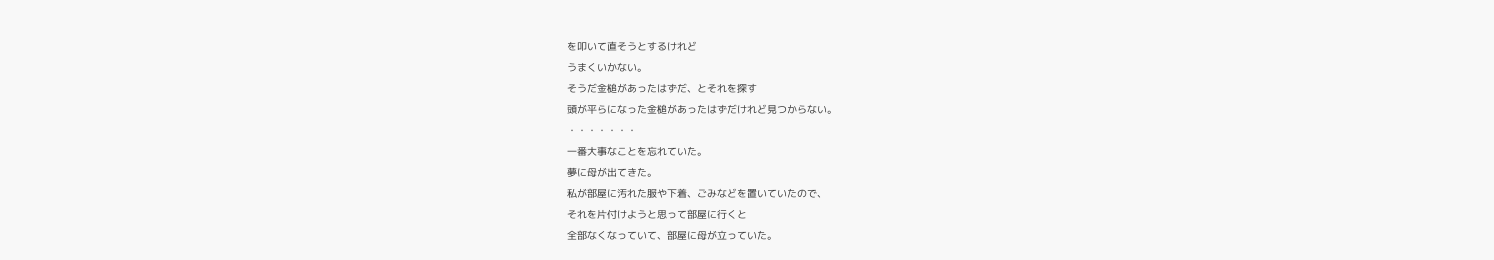を叩いて直そうとするけれど
うまくいかない。
そうだ金槌があったはずだ、とそれを探す
頭が平らになった金槌があったはずだけれど見つからない。
・・・・・・・
一番大事なことを忘れていた。
夢に母が出てきた。
私が部屋に汚れた服や下着、ごみなどを置いていたので、
それを片付けようと思って部屋に行くと
全部なくなっていて、部屋に母が立っていた。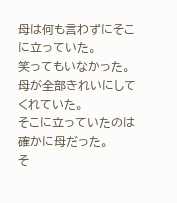母は何も言わずにそこに立っていた。
笑ってもいなかった。
母が全部きれいにしてくれていた。
そこに立っていたのは確かに母だった。
そ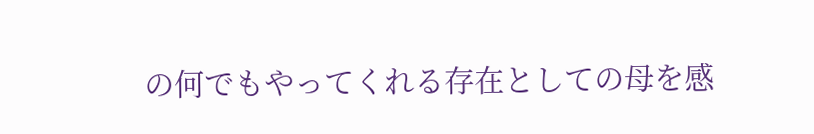の何でもやってくれる存在としての母を感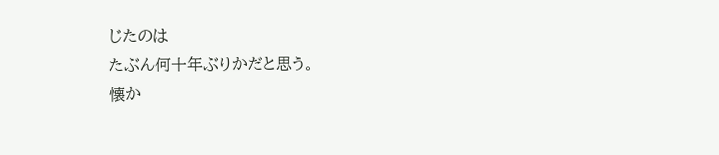じたのは
たぶん何十年ぶりかだと思う。
懐か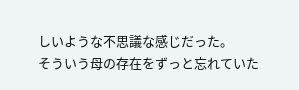しいような不思議な感じだった。
そういう母の存在をずっと忘れていた